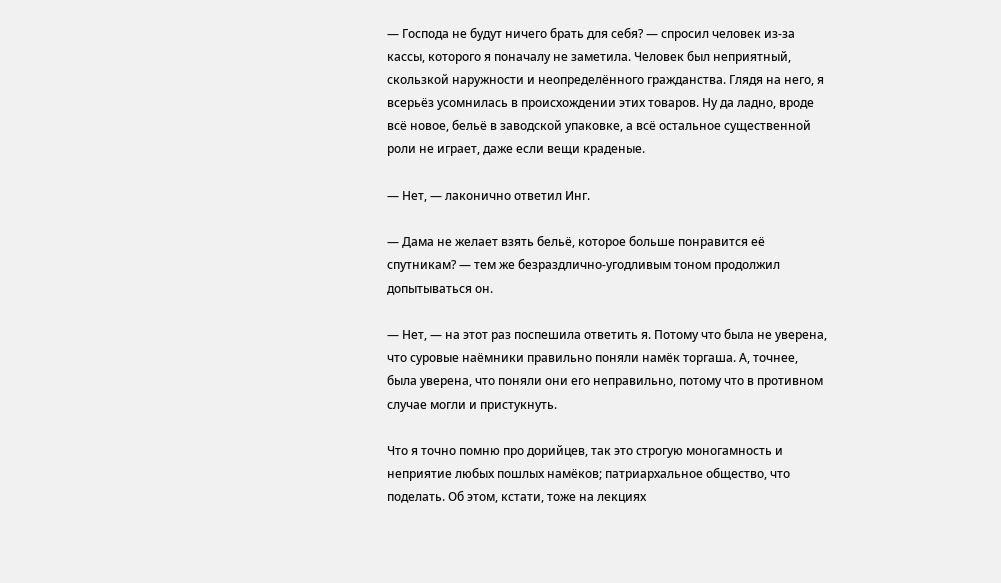— Господа не будут ничего брать для себя? — спросил человек из-за кассы, которого я поначалу не заметила. Человек был неприятный, скользкой наружности и неопределённого гражданства. Глядя на него, я всерьёз усомнилась в происхождении этих товаров. Ну да ладно, вроде всё новое, бельё в заводской упаковке, а всё остальное существенной роли не играет, даже если вещи краденые.

— Нет, — лаконично ответил Инг.

— Дама не желает взять бельё, которое больше понравится её спутникам? — тем же безраздлично-угодливым тоном продолжил допытываться он.

— Нет, — на этот раз поспешила ответить я. Потому что была не уверена, что суровые наёмники правильно поняли намёк торгаша. А, точнее, была уверена, что поняли они его неправильно, потому что в противном случае могли и пристукнуть.

Что я точно помню про дорийцев, так это строгую моногамность и неприятие любых пошлых намёков; патриархальное общество, что поделать. Об этом, кстати, тоже на лекциях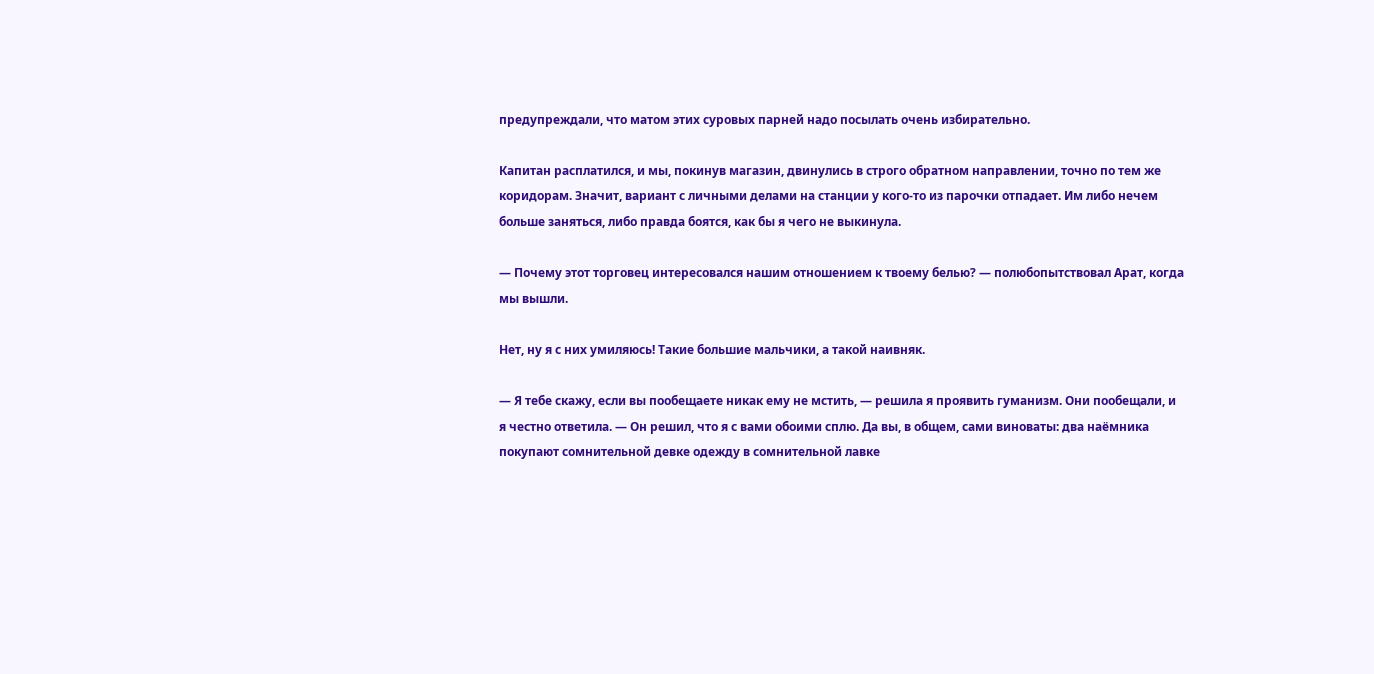предупреждали, что матом этих суровых парней надо посылать очень избирательно.

Капитан расплатился, и мы, покинув магазин, двинулись в строго обратном направлении, точно по тем же коридорам. Значит, вариант с личными делами на станции у кого-то из парочки отпадает. Им либо нечем больше заняться, либо правда боятся, как бы я чего не выкинула.

— Почему этот торговец интересовался нашим отношением к твоему белью? — полюбопытствовал Арат, когда мы вышли.

Нет, ну я с них умиляюсь! Такие большие мальчики, а такой наивняк.

— Я тебе скажу, если вы пообещаете никак ему не мстить, — решила я проявить гуманизм. Они пообещали, и я честно ответила. — Он решил, что я с вами обоими сплю. Да вы, в общем, сами виноваты: два наёмника покупают сомнительной девке одежду в сомнительной лавке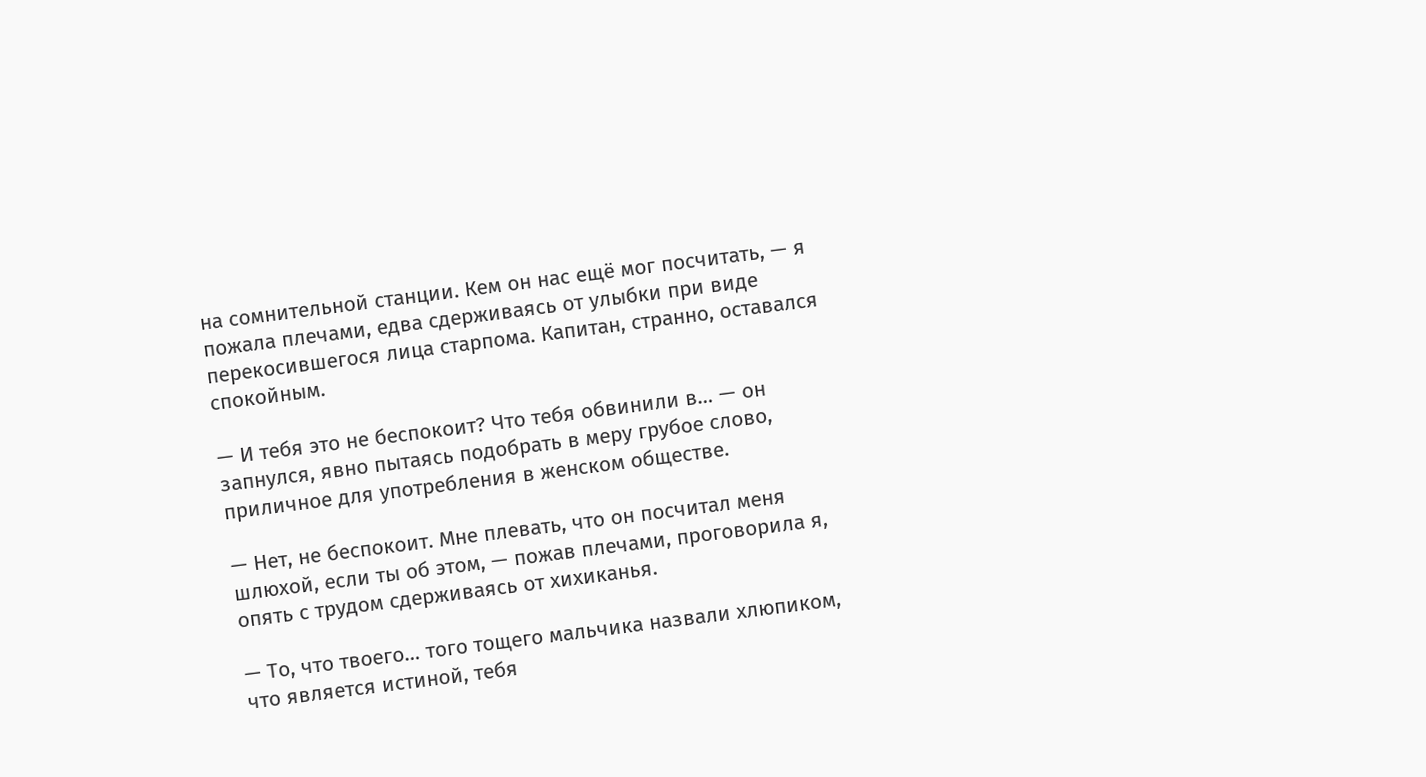на сомнительной станции. Кем он нас ещё мог посчитать, — я пожала плечами, едва сдерживаясь от улыбки при виде перекосившегося лица старпома. Капитан, странно, оставался спокойным.

— И тебя это не беспокоит? Что тебя обвинили в… — он запнулся, явно пытаясь подобрать в меру грубое слово, приличное для употребления в женском обществе.

— Нет, не беспокоит. Мне плевать, что он посчитал меня шлюхой, если ты об этом, — пожав плечами, проговорила я, опять с трудом сдерживаясь от хихиканья.

— То, что твоего… того тощего мальчика назвали хлюпиком, что является истиной, тебя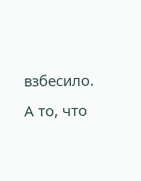взбесило. А то, что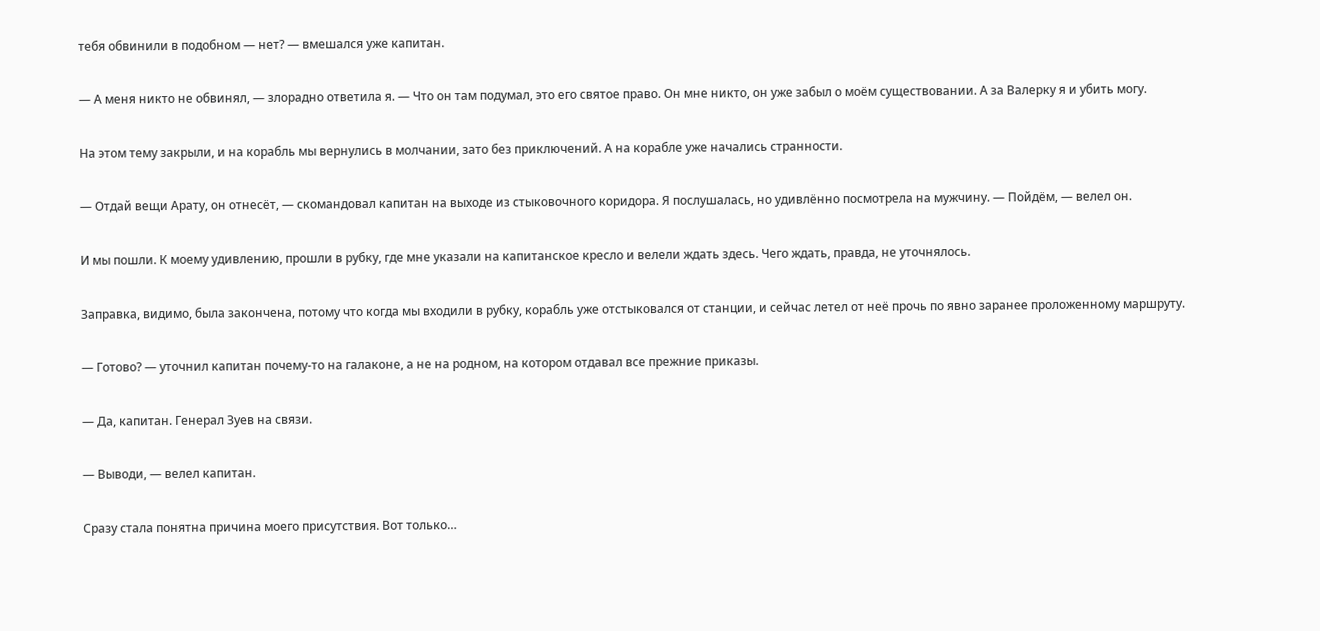тебя обвинили в подобном — нет? — вмешался уже капитан.

— А меня никто не обвинял, — злорадно ответила я. — Что он там подумал, это его святое право. Он мне никто, он уже забыл о моём существовании. А за Валерку я и убить могу.

На этом тему закрыли, и на корабль мы вернулись в молчании, зато без приключений. А на корабле уже начались странности.

— Отдай вещи Арату, он отнесёт, — скомандовал капитан на выходе из стыковочного коридора. Я послушалась, но удивлённо посмотрела на мужчину. — Пойдём, — велел он.

И мы пошли. К моему удивлению, прошли в рубку, где мне указали на капитанское кресло и велели ждать здесь. Чего ждать, правда, не уточнялось.

Заправка, видимо, была закончена, потому что когда мы входили в рубку, корабль уже отстыковался от станции, и сейчас летел от неё прочь по явно заранее проложенному маршруту.

— Готово? — уточнил капитан почему-то на галаконе, а не на родном, на котором отдавал все прежние приказы.

— Да, капитан. Генерал Зуев на связи.

— Выводи, — велел капитан.

Сразу стала понятна причина моего присутствия. Вот только…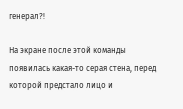генерал?!

На экране после этой команды появилась какая-то серая стена, перед которой предстало лицо и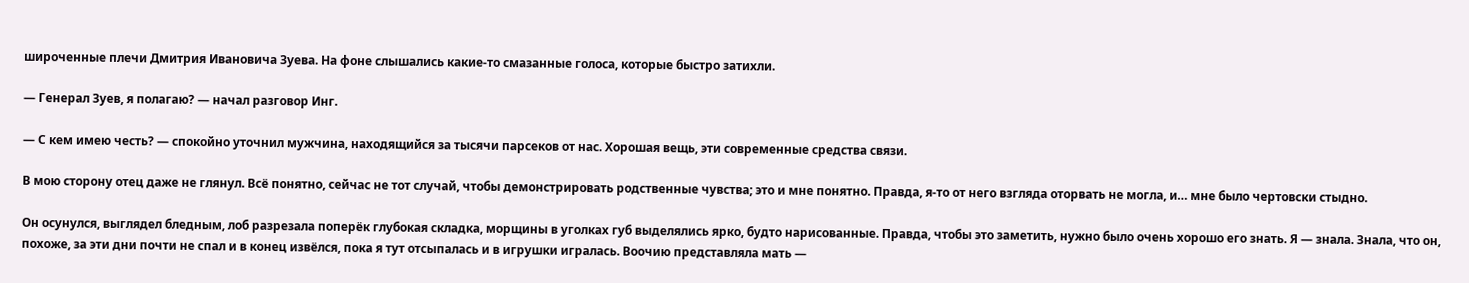широченные плечи Дмитрия Ивановича Зуева. На фоне слышались какие-то смазанные голоса, которые быстро затихли.

— Генерал Зуев, я полагаю? — начал разговор Инг.

— С кем имею честь? — спокойно уточнил мужчина, находящийся за тысячи парсеков от нас. Хорошая вещь, эти современные средства связи.

В мою сторону отец даже не глянул. Всё понятно, сейчас не тот случай, чтобы демонстрировать родственные чувства; это и мне понятно. Правда, я-то от него взгляда оторвать не могла, и… мне было чертовски стыдно.

Он осунулся, выглядел бледным, лоб разрезала поперёк глубокая складка, морщины в уголках губ выделялись ярко, будто нарисованные. Правда, чтобы это заметить, нужно было очень хорошо его знать. Я — знала. Знала, что он, похоже, за эти дни почти не спал и в конец извёлся, пока я тут отсыпалась и в игрушки игралась. Воочию представляла мать —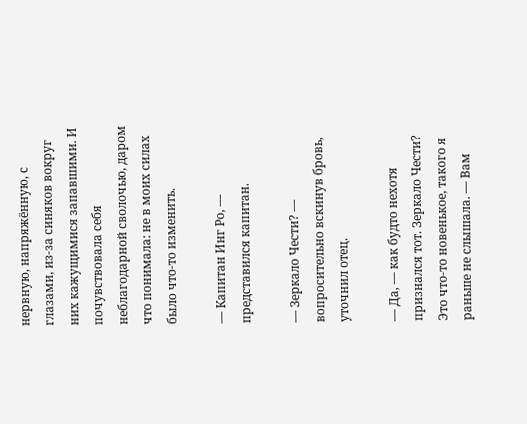нервную, напряжённую, с глазами, из-за синяков вокруг них кажущимися запавшими. И почувствовала себя неблагодарной сволочью, даром что понимала: не в моих силах было что-то изменить.

— Капитан Инг Ро, — представился капитан.

— Зеркало Чести? — вопросительно вскинув бровь, уточнил отец.

— Да, — как будто нехотя признался тот. Зеркало Чести? Это что-то новенькое, такого я раньше не слышала. — Вам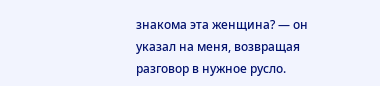знакома эта женщина? — он указал на меня, возвращая разговор в нужное русло.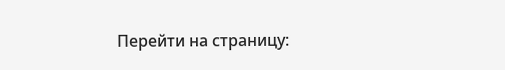Перейти на страницу: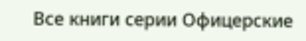Все книги серии Офицерские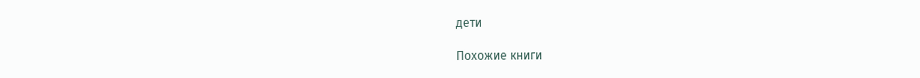дети

Похожие книги